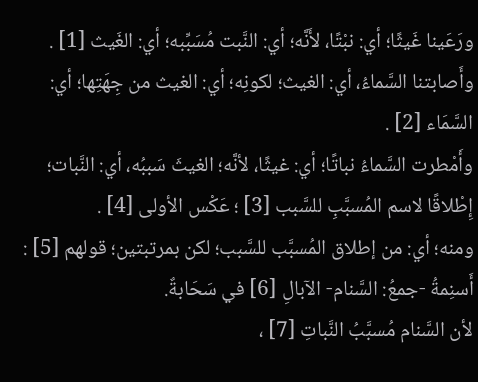ورَعَينا غَيثًا؛ أي: نبْتًا، لأَنَّه؛ أي: النَّبت مُسَبِّبه؛ أي: الغَيث [1] .
وأَصابتنا السَّماءُ، أي: الغيث؛ لكونِه؛ أي: الغيث من جِهَتِها؛ أي: السَّمَاء [2] .
وأَمْطرت السَّماءُ نباتًا؛ أي: غيثًا، لأنَّه؛ الغيثَ سَببُه، أي: النَّبات؛ إِطْلاقًا لاسم المُسبَّبِ للسَّبب [3] ؛ عَكْس الأولى [4] .
ومنه؛ أي: من إطلاق المُسبَّب للسَّبب؛ لكن بمرتبتين؛ قولهم [5] :
أَسنِمةُ -جمعُ: السَّنام- الآبالِ [6] في سَحَابةٌ.
لأن السَّنام مُسبَّبُ النَّباتِ [7] ،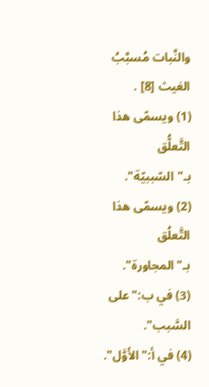والنَّبات مُسبَّبُ الغيث [8] .
(1) ويسمّى هذا التَّعلُّق بـ"السّببيّة".
(2) ويسمّى هذا التَّعلُق بـ"المجاورة".
(3) في ب:"على السَّبب".
(4) في أ:"الأَوَّل".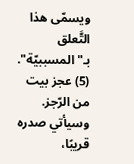ويسمّى هذا التَّعلق بـ"المسببيّة".
(5) عجز بيت من الرّجز. وسيأتي صدره قريبًا،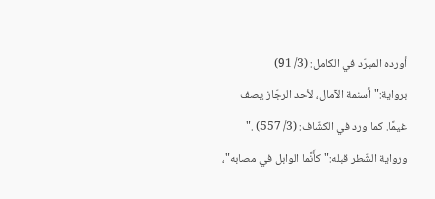أورده المبرّد في الكامل: (3/ 91) برواية:"أسنمة الآمال، لأحد الرجّاز يصف غيمًا. كما ورد في الكشّاف: (3/ 557) ."
ورواية الشّطر قبله:"كأَنَّما الوابل في مصابه"،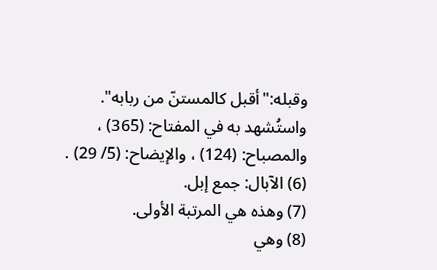وقبله:"أقبل كالمستنّ من ربابه".
واستُشهد به في المفتاح: (365) ، والمصباح: (124) ، والإيضاح: (5/ 29) .
(6) الآبال: جمع إبل.
(7) وهذه هي المرتبة الأولى.
(8) وهي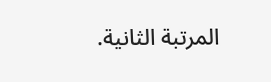المرتبة الثانية.